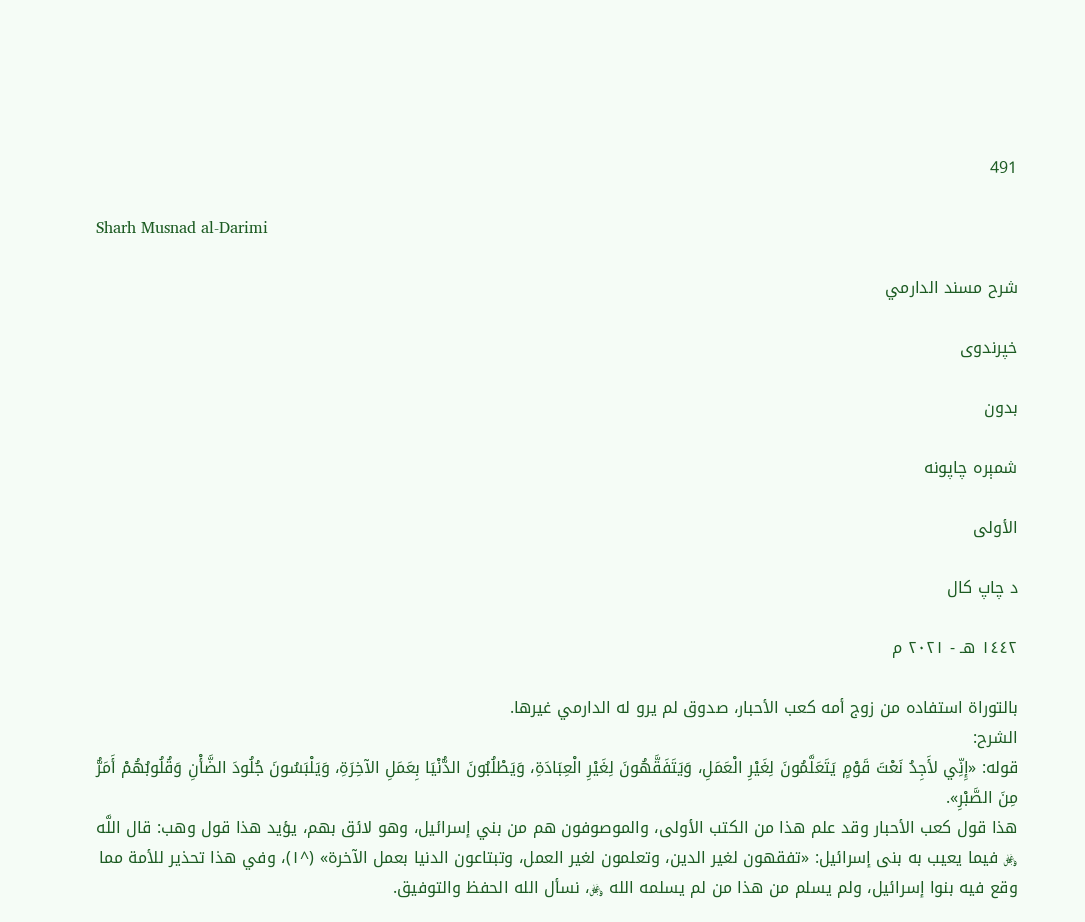491

Sharh Musnad al-Darimi

شرح مسند الدارمي

خپرندوی

بدون

شمېره چاپونه

الأولى

د چاپ کال

١٤٤٢ هـ - ٢٠٢١ م

بالتوراة استفاده من زوج أمه كعب الأحبار، صدوق لم يرو له الدارمي غيرها.
الشرح:
قوله: «إِنِّي لأَجِدُ نَعْتَ قَوْمٍ يَتَعَلَّمُونَ لِغَيْرِ الْعَمَلِ، وَيَتَفَقَّهُونَ لِغَيْرِ الْعِبَادَةِ، وَيَطْلُبُونَ الدُّنْيَا بِعَمَلِ الآخِرَةِ، وَيَلْبَسُونَ جُلُودَ الضَّأْنِ وَقُلُوبُهُمْ أَمَرُّ مِنَ الصَّبْرِ».
هذا قول كعب الأحبار وقد علم هذا من الكتب الأولى، والموصوفون هم من بني إسرائيل، وهو لائق بهم، يؤيد هذا قول وهب: قال اللَّه ﷿ فيما يعيب به بنى إسرائيل: «تفقهون لغير الدين، وتعلمون لغير العمل، وتبتاعون الدنيا بعمل الآخرة» (^١)، وفي هذا تحذير للأمة مما وقع فيه بنوا إسرائيل، ولم يسلم من هذا من لم يسلمه الله ﷿، نسأل الله الحفظ والتوفيق.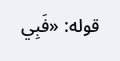قوله: «فَبِي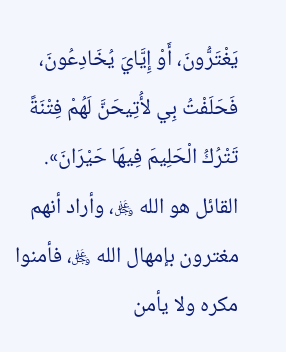يَغْتَرُّونَ، أَوْ إِيَّايَ يُخَادِعُونَ، فَحَلَفْتُ بِي لأُتِيحَنَّ لَهُمْ فِتْنَةً تَتْرُكُ الْحَلِيمَ فِيهَا حَيْرَانَ».
القائل هو الله ﷿، وأراد أنهم مغترون بإمهال الله ﷿، فأمنوا مكره ولا يأمن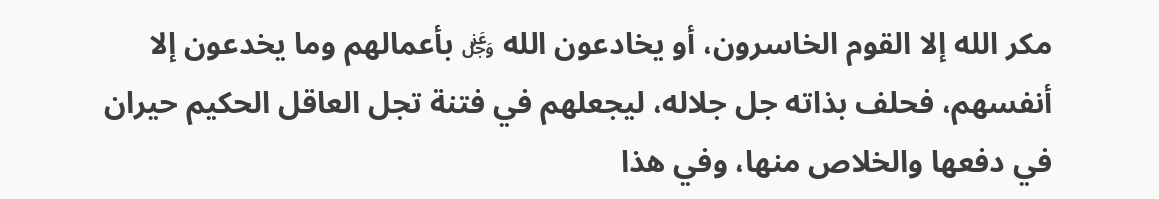مكر الله إلا القوم الخاسرون، أو يخادعون الله ﷿ بأعمالهم وما يخدعون إلا أنفسهم، فحلف بذاته جل جلاله، ليجعلهم في فتنة تجل العاقل الحكيم حيران في دفعها والخلاص منها، وفي هذا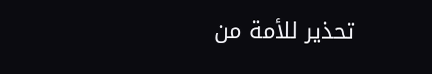تحذير للأمة من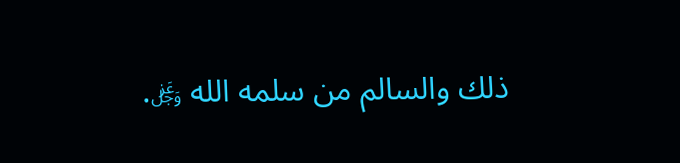ذلك والسالم من سلمه الله ﷿.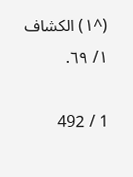(^١) الكشاف ١/ ٦٩.

1 / 492